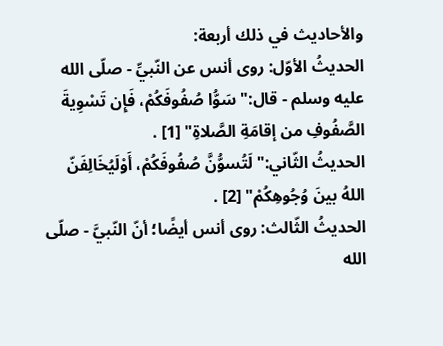والأحاديث في ذلك أربعة:
الحديثُ الأوّل: روى أنس عن النّبيِّ - صلّى الله عليه وسلم - قال:"سَوُّا صُفُوفَكُمْ، فَإِن تَسْوِيةَ الصَّفُوفِ من إقامَةِ الصَّلاةِ" [1] .
الحديثُ الثّاني:"لَتُسوُّنَّ صُفُوفَكُمْ، أَوْلَيُخَالِفَنّ اللهُ بينَ وُجُوهِكُمْ" [2] .
الحديثُ الثّالث: روى أنس أيضًا؛ أنّ النّبيَّ - صلّى الله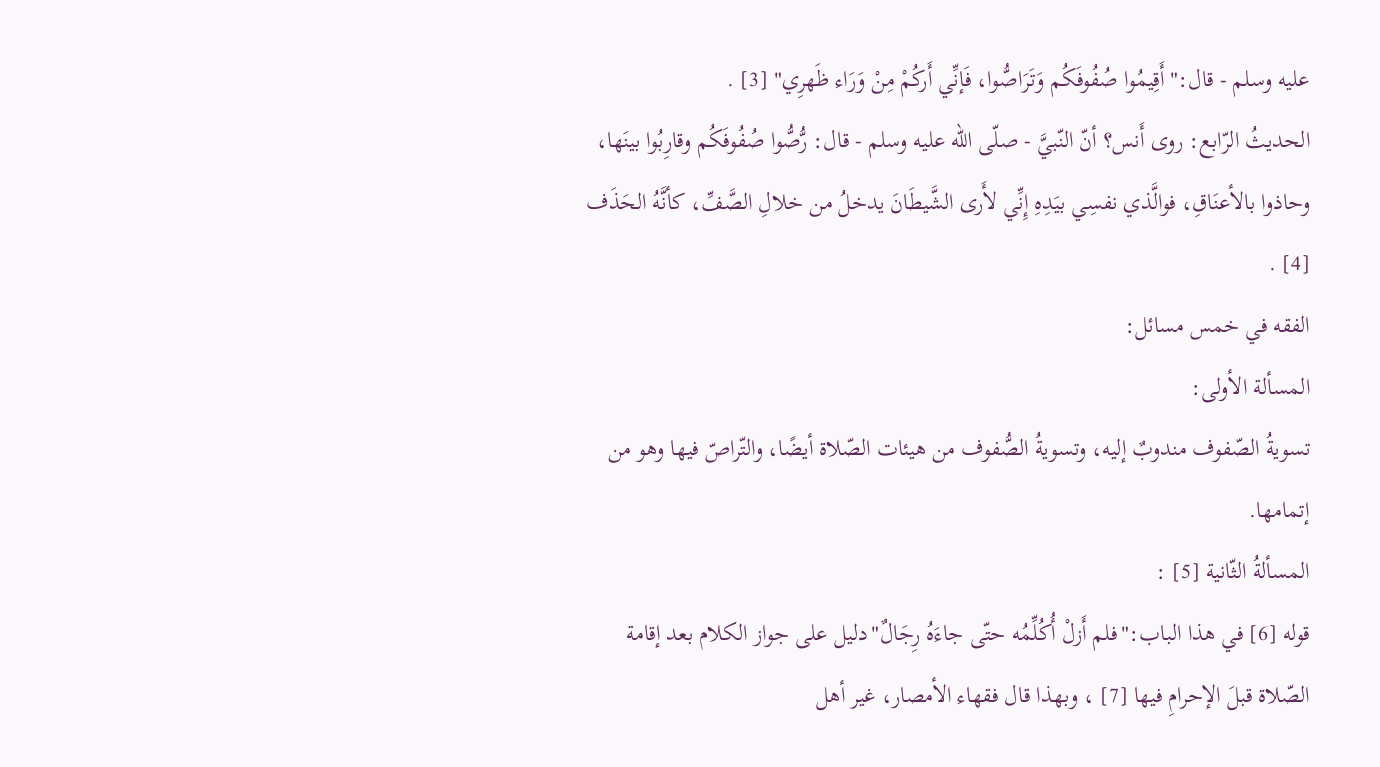عليه وسلم - قال:"أَقِيمُوا صُفُوفَكُم وَتَرَاصُّوا، فَإنِّي أَركُمْ مِنْ وَرَاء ظَهرِي" [3] .
الحديثُ الرّابع: روى أَنس؟ أنّ النّبيَّ - صلّى الله عليه وسلم - قال: رُّصُّوا صُفُوفَكُم وقارِبُوا بينَها، وحاذوا بالأعنَاقِ، فوالَّذي نفسِي بيَدِهِ إِنِّي لأَرى الشَّيطَانَ يدخلُ من خلالِ الصَّفِّ، كأنَّهُ الحَذَف [4] .
الفقه في خمس مسائل:
المسألة الأولى:
تسويةُ الصّفوف مندوبٌ إليه، وتسويةُ الصُّفوف من هيئات الصّلاة أيضًا، والتّراصّ فيها وهو من إتمامها.
المسألةُ الثّانية [5] :
قوله [6] في هذا الباب:"فلم أَزلْ أُكُلِّمُه حتّى جاءَهُ رِجَالٌ"دليل على جواز الكلام بعد إقامة الصّلاة قبلَ الإحرامِ فيها [7] ، وبهذا قال فقهاء الأمصار، غير أهل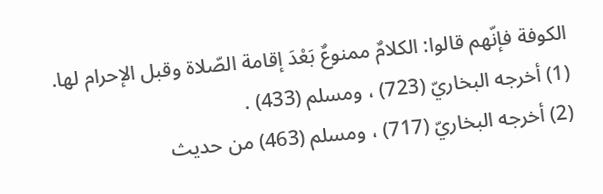الكوفة فإنّهم قالوا: الكلامٌ ممنوعٌ بَعْدَ إقامة الصّلاة وقبل الإحرام لها.
(1) أخرجه البخاريّ (723) ، ومسلم (433) .
(2) أخرجه البخاريّ (717) ، ومسلم (463) من حديث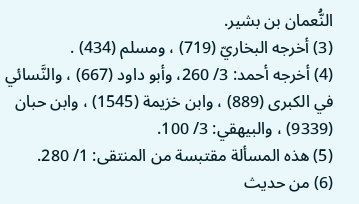النُّعمان بن بشير.
(3) أخرجه البخاريّ (719) ، ومسلم (434) .
(4) أخرجه أحمد: 3/ 260، وأبو داود (667) ، والنَّسائي في الكبرى (889) ، وابن خزيمة (1545) ، وابن حبان (9339) ، والبيهقي: 3/ 100.
(5) هذه المسألة مقتبسة من المنتقى: 1/ 280.
(6) من حديث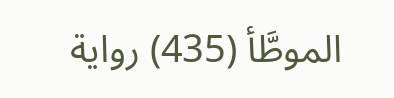الموطَّأ (435) رواية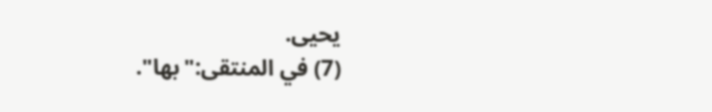يحيى.
(7) في المنتقى:"بها".